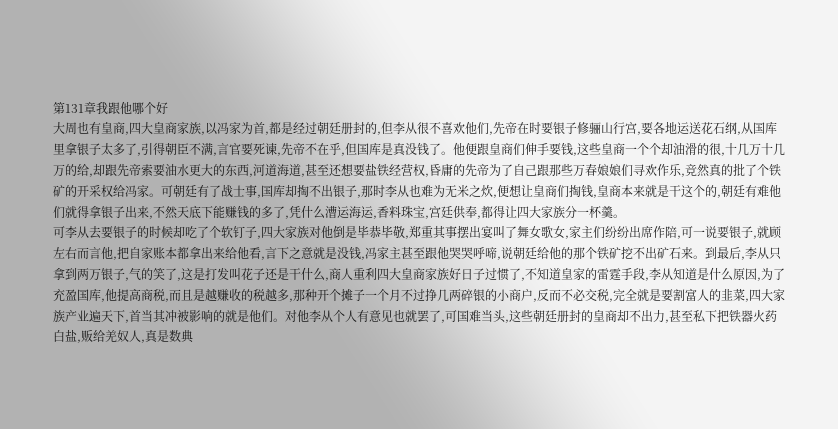第131章我跟他哪个好
大周也有皇商,四大皇商家族,以冯家为首,都是经过朝廷册封的,但李从很不喜欢他们,先帝在时要银子修骊山行宫,要各地运送花石纲,从国库里拿银子太多了,引得朝臣不满,言官要死谏,先帝不在乎,但国库是真没钱了。他便跟皇商们伸手要钱,这些皇商一个个却油滑的很,十几万十几万的给,却跟先帝索要油水更大的东西,河道海道,甚至还想要盐铁经营权,昏庸的先帝为了自己跟那些万春娘娘们寻欢作乐,竞然真的批了个铁矿的开采权给冯家。可朝廷有了战士事,国库却掏不出银子,那时李从也难为无米之炊,便想让皇商们掏钱,皇商本来就是干这个的,朝廷有难他们就得拿银子出来,不然天底下能赚钱的多了,凭什么漕运海运,香料珠宝,宫廷供奉,都得让四大家族分一杯羹。
可李从去要银子的时候却吃了个软钉子,四大家族对他倒是毕恭毕敬,郑重其事摆出宴叫了舞女歌女,家主们纷纷出席作陪,可一说要银子,就顾左右而言他,把自家账本都拿出来给他看,言下之意就是没钱,冯家主甚至跟他哭哭呼啼,说朝廷给他的那个铁矿挖不出矿石来。到最后,李从只拿到两万银子,气的笑了,这是打发叫花子还是干什么,商人重利四大皇商家族好日子过惯了,不知道皇家的雷霆手段,李从知道是什么原因,为了充盈国库,他提高商税,而且是越赚收的税越多,那种开个摊子一个月不过挣几两碎银的小商户,反而不必交税,完全就是要割富人的韭菜,四大家族产业遍天下,首当其冲被影响的就是他们。对他李从个人有意见也就罢了,可国难当头,这些朝廷册封的皇商却不出力,甚至私下把铁器火药白盐,贩给羌奴人,真是数典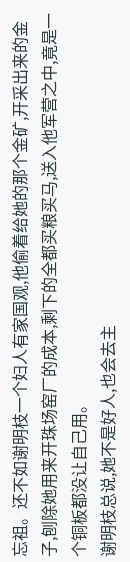忘祖。还不如谢明枝一个妇人有家国观,他偷着给她的那个金矿,开采出来的金子,刨除她用来开珠场窑厂的成本,剩下的全都买粮买马,送入他军营之中,竟是一个铜板都没让自己用。
谢明枝总说,她不是好人,也会去主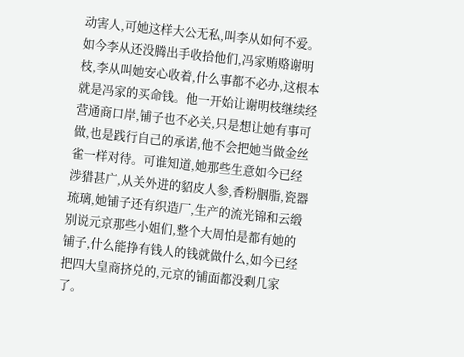动害人,可她这样大公无私,叫李从如何不爱。
如今李从还没腾出手收拾他们,冯家贿赂谢明枝,李从叫她安心收着,什么事都不必办,这根本就是冯家的买命钱。他一开始让谢明枝继续经营通商口岸,铺子也不必关,只是想让她有事可做,也是践行自己的承诺,他不会把她当做金丝雀一样对待。可谁知道,她那些生意如今已经涉猎甚广,从关外进的貂皮人参,香粉胭脂,瓷器琉璃,她铺子还有织造厂,生产的流光锦和云缎别说元京那些小姐们,整个大周怕是都有她的铺子,什么能挣有钱人的钱就做什么,如今已经把四大皇商挤兑的,元京的铺面都没剩几家了。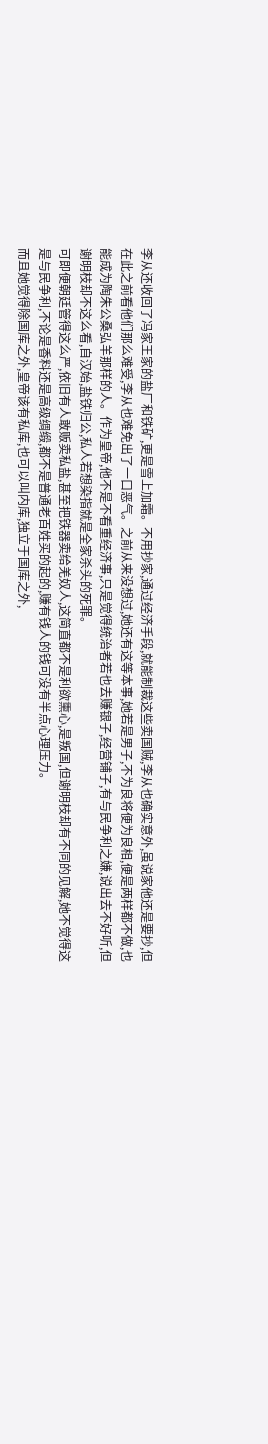李从还收回了冯家王家的盐厂和铁矿,更是雪上加霜。不用抄家,通过经济手段,就能制裁这些卖国贼,李从也确实意外,虽说家他还是要抄,但在此之前看他们那么难受,李从也难免出了一口恶气。之前从来没想过,她还有这等本事,她若是男子,不为良将便为良相,便是两样都不做,也能成为陶朱公桑弘羊那样的人。作为皇帝,他不是不看重经济事,只是觉得统治者若也去赚银子,经营铺子,有与民争利之嫌,说出去不好听,但谢明枝却不这么看,自汉始,盐铁归公,私人若想染指就是全家杀头的死罪。
可即便朝廷管得这么严,依旧有人敢贩卖私盐,甚至把铁器卖给羌奴人,这简直都不是利欲熏心,是叛国,但谢明枝却有不同的见解,她不觉得这是与民争利,不论是香料还是高级绸缎,都不是普通老百姓买的起的,赚有钱人的钱可没有半点心理压力。
而且她觉得除国库之外,皇帝该有私库,也可以叫内库,独立于国库之外,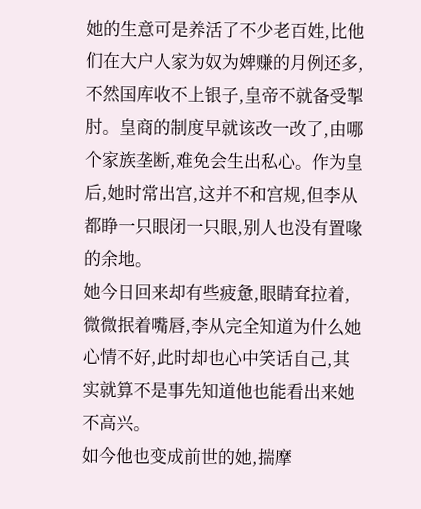她的生意可是养活了不少老百姓,比他们在大户人家为奴为婢赚的月例还多,不然国库收不上银子,皇帝不就备受掣肘。皇商的制度早就该改一改了,由哪个家族垄断,难免会生出私心。作为皇后,她时常出宫,这并不和宫规,但李从都睁一只眼闭一只眼,别人也没有置喙的余地。
她今日回来却有些疲惫,眼睛耷拉着,微微抿着嘴唇,李从完全知道为什么她心情不好,此时却也心中笑话自己,其实就算不是事先知道他也能看出来她不高兴。
如今他也变成前世的她,揣摩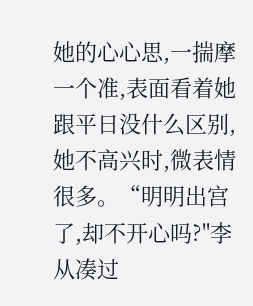她的心心思,一揣摩一个准,表面看着她跟平日没什么区别,她不高兴时,微表情很多。“明明出宫了,却不开心吗?"李从凑过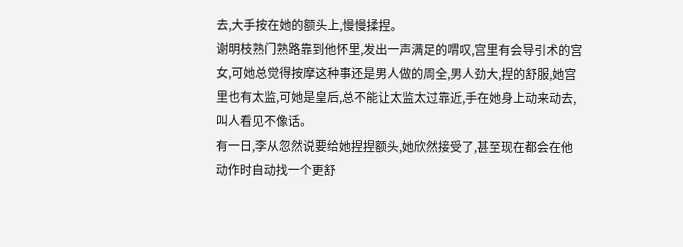去,大手按在她的额头上,慢慢揉捏。
谢明枝熟门熟路靠到他怀里,发出一声满足的喟叹,宫里有会导引术的宫女,可她总觉得按摩这种事还是男人做的周全,男人劲大,捏的舒服,她宫里也有太监,可她是皇后,总不能让太监太过靠近,手在她身上动来动去,叫人看见不像话。
有一日,李从忽然说要给她捏捏额头,她欣然接受了,甚至现在都会在他动作时自动找一个更舒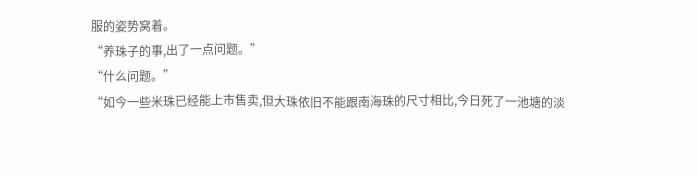服的姿势窝着。
“养珠子的事,出了一点问题。”
“什么问题。”
“如今一些米珠已经能上市售卖,但大珠依旧不能跟南海珠的尺寸相比,今日死了一池塘的淡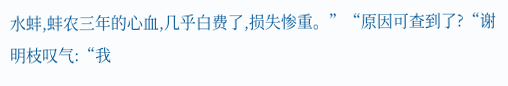水蚌,蚌农三年的心血,几乎白费了,损失惨重。”“原因可查到了?“谢明枝叹气:“我